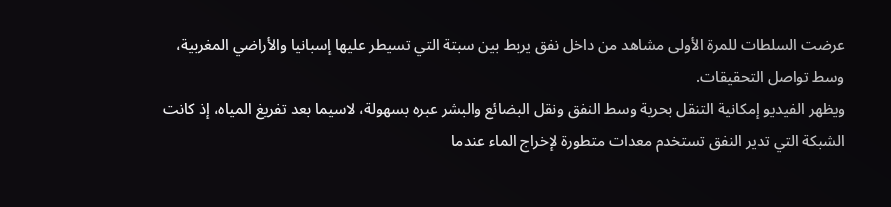عرضت السلطات للمرة الأولى مشاهد من داخل نفق يربط بين سبتة التي تسيطر عليها إسبانيا والأراضي المغربية، وسط تواصل التحقيقات.
ويظهر الفيديو إمكانية التنقل بحرية وسط النفق ونقل البضائع والبشر عبره بسهولة، لاسيما بعد تفريغ المياه، إذ كانت الشبكة التي تدير النفق تستخدم معدات متطورة لإخراج الماء عندما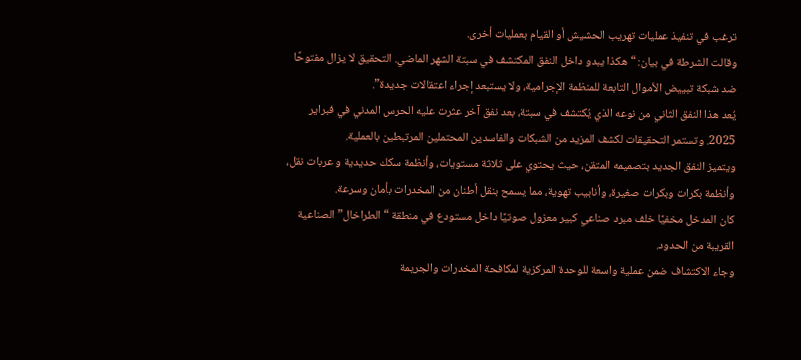ترغب في تنفيذ عمليات تهريب الحشيش أو القيام بعمليات أخرى.
وقالت الشرطة في بيان: “هكذا يبدو داخل النفق المكتشف في سبتة الشهر الماضي. التحقيق لا يزال مفتوحًا ضد شبكة تبييض الأموال التابعة للمنظمة الإجرامية، ولا يستبعد إجراء اعتقالات جديدة”.
يُعد هذا النفق الثاني من نوعه الذي يُكتشف في سبتة، بعد نفق آخر عثرت عليه الحرس المدني في فبراير 2025. وتستمر التحقيقات لكشف المزيد من الشبكات والفاسدين المحتملين المرتبطين بالعملية.
ويتميز النفق الجديد بتصميمه المتقن، حيث يحتوي على ثلاثة مستويات، وأنظمة سكك حديدية و عربات نقل، وأنظمة بكرات وبكرات صغيرة، وأنابيب تهوية، مما يسمح بنقل أطنان من المخدرات بأمان وسرعة.
كان المدخل مخفيًا خلف مبرد صناعي كبير معزول صوتيًا داخل مستودع في منطقة “الطراخال” الصناعية القريبة من الحدود.
وجاء الاكتشاف ضمن عملية واسعة للوحدة المركزية لمكافحة المخدرات والجريمة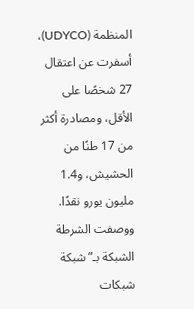المنظمة (UDYCO)، أسفرت عن اعتقال 27 شخصًا على الأقل، ومصادرة أكثر من 17 طنًا من الحشيش، و1.4 مليون يورو نقدًا. ووصفت الشرطة الشبكة بـ”شبكة شبكات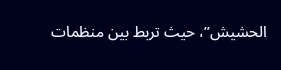الحشيش”، حيث تربط بين منظمات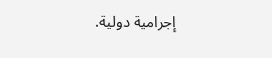إجرامية دولية.